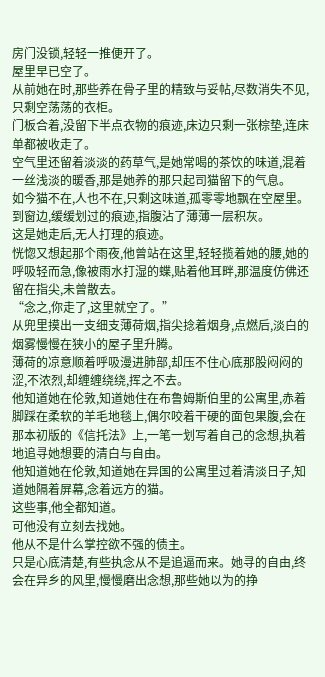房门没锁,轻轻一推便开了。
屋里早已空了。
从前她在时,那些养在骨子里的精致与妥帖,尽数消失不见,只剩空荡荡的衣柜。
门板合着,没留下半点衣物的痕迹,床边只剩一张棕垫,连床单都被收走了。
空气里还留着淡淡的药草气,是她常喝的茶饮的味道,混着一丝浅淡的暖香,那是她养的那只起司猫留下的气息。
如今猫不在,人也不在,只剩这味道,孤零零地飘在空屋里。
到窗边,缓缓划过的痕迹,指腹沾了薄薄一层积灰。
这是她走后,无人打理的痕迹。
恍惚又想起那个雨夜,他曾站在这里,轻轻揽着她的腰,她的呼吸轻而急,像被雨水打湿的蝶,贴着他耳畔,那温度仿佛还留在指尖,未曾散去。
“念之,你走了,这里就空了。”
从兜里摸出一支细支薄荷烟,指尖捻着烟身,点燃后,淡白的烟雾慢慢在狭小的屋子里升腾。
薄荷的凉意顺着呼吸漫进肺部,却压不住心底那股闷闷的涩,不浓烈,却缠缠绕绕,挥之不去。
他知道她在伦敦,知道她住在布鲁姆斯伯里的公寓里,赤着脚踩在柔软的羊毛地毯上,偶尔咬着干硬的面包果腹,会在那本初版的《信托法》上,一笔一划写着自己的念想,执着地追寻她想要的清白与自由。
他知道她在伦敦,知道她在异国的公寓里过着清淡日子,知道她隔着屏幕,念着远方的猫。
这些事,他全都知道。
可他没有立刻去找她。
他从不是什么掌控欲不强的债主。
只是心底清楚,有些执念从不是追逼而来。她寻的自由,终会在异乡的风里,慢慢磨出念想,那些她以为的挣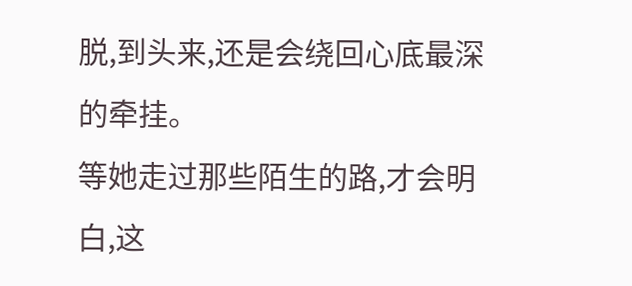脱,到头来,还是会绕回心底最深的牵挂。
等她走过那些陌生的路,才会明白,这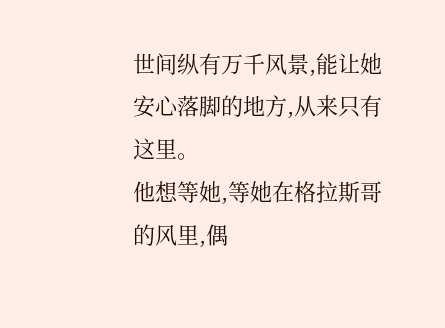世间纵有万千风景,能让她安心落脚的地方,从来只有这里。
他想等她,等她在格拉斯哥的风里,偶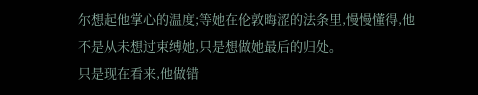尔想起他掌心的温度;等她在伦敦晦涩的法条里,慢慢懂得,他不是从未想过束缚她,只是想做她最后的归处。
只是现在看来,他做错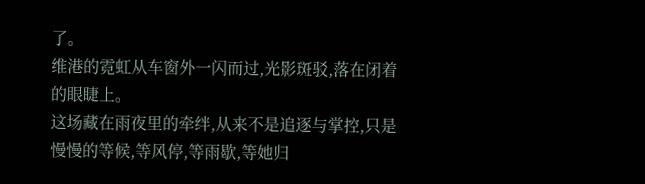了。
维港的霓虹从车窗外一闪而过,光影斑驳,落在闭着的眼睫上。
这场藏在雨夜里的牵绊,从来不是追逐与掌控,只是慢慢的等候,等风停,等雨歇,等她归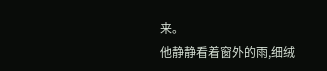来。
他静静看着窗外的雨,细绒